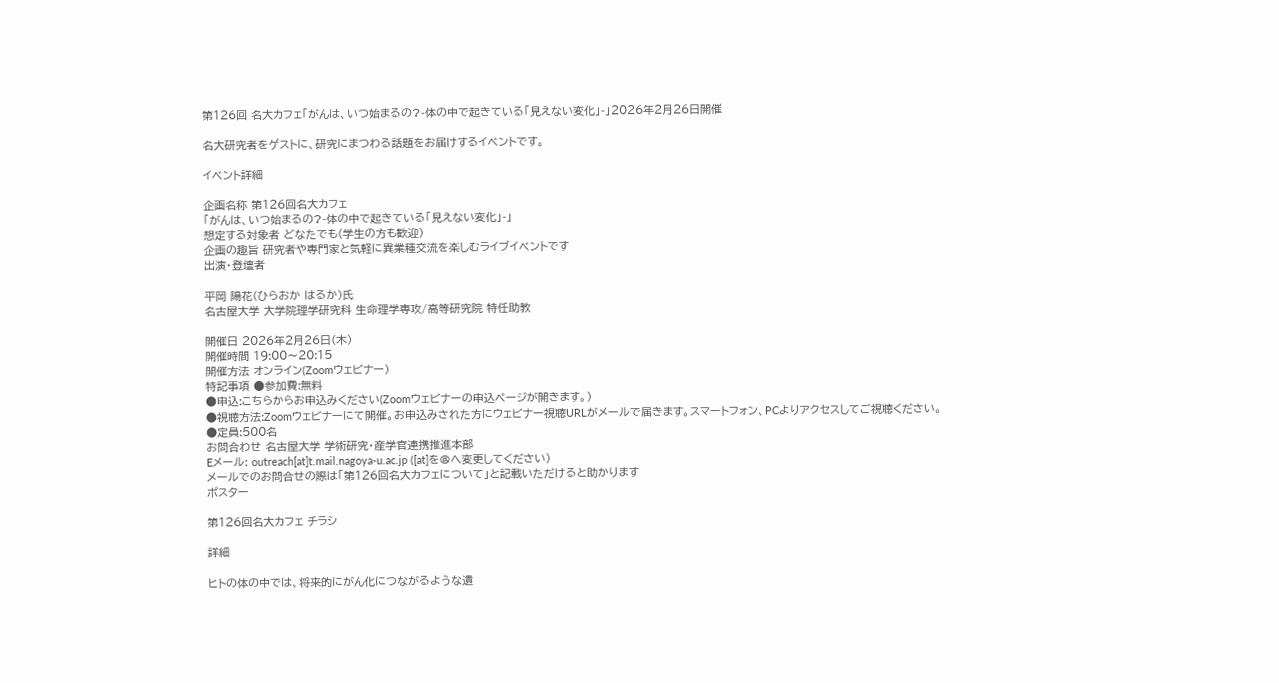第126回 名大カフェ「がんは、いつ始まるの?-体の中で起きている「見えない変化」-」2026年2月26日開催

名大研究者をゲストに、研究にまつわる話題をお届けするイベントです。

イベント詳細

企画名称 第126回名大カフェ
「がんは、いつ始まるの?-体の中で起きている「見えない変化」-」
想定する対象者 どなたでも(学生の方も歓迎)
企画の趣旨 研究者や専門家と気軽に異業種交流を楽しむライブイベントです
出演・登壇者

平岡 陽花(ひらおか はるか)氏
名古屋大学 大学院理学研究科 生命理学専攻/高等研究院 特任助教

開催日 2026年2月26日(木)
開催時間 19:00〜20:15
開催方法 オンライン(Zoomウェビナー)
特記事項 ●参加費:無料
●申込:こちらからお申込みください(Zoomウェビナーの申込ページが開きます。)
●視聴方法:Zoomウェビナーにて開催。お申込みされた方にウェビナー視聴URLがメールで届きます。スマートフォン、PCよりアクセスしてご視聴ください。
●定員:500名
お問合わせ 名古屋大学 学術研究・産学官連携推進本部
Eメール: outreach[at]t.mail.nagoya-u.ac.jp ([at]を@へ変更してください)
メールでのお問合せの際は「第126回名大カフェについて」と記載いただけると助かります
ポスター

第126回名大カフェ チラシ

詳細

ヒトの体の中では、将来的にがん化につながるような遺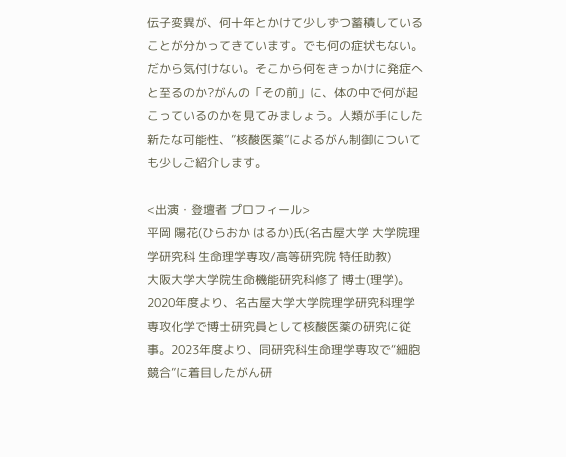伝子変異が、何十年とかけて少しずつ蓄積していることが分かってきています。でも何の症状もない。だから気付けない。そこから何をきっかけに発症へと至るのか?がんの「その前」に、体の中で何が起こっているのかを見てみましょう。人類が手にした新たな可能性、”核酸医薬”によるがん制御についても少しご紹介します。

<出演・登壇者 プロフィール>
平岡 陽花(ひらおか はるか)氏(名古屋大学 大学院理学研究科 生命理学専攻/高等研究院 特任助教)
大阪大学大学院生命機能研究科修了 博士(理学)。2020年度より、名古屋大学大学院理学研究科理学専攻化学で博士研究員として核酸医薬の研究に従事。2023年度より、同研究科生命理学専攻で“細胞競合”に着目したがん研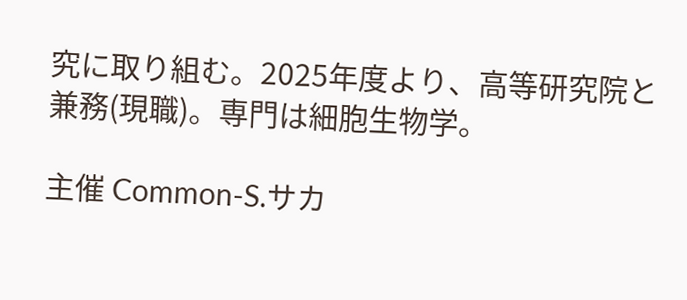究に取り組む。2025年度より、高等研究院と兼務(現職)。専門は細胞生物学。

主催 Common-S.サカ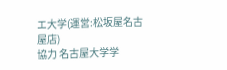エ大学(運営:松坂屋名古屋店)
協力 名古屋大学学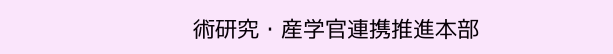術研究・産学官連携推進本部